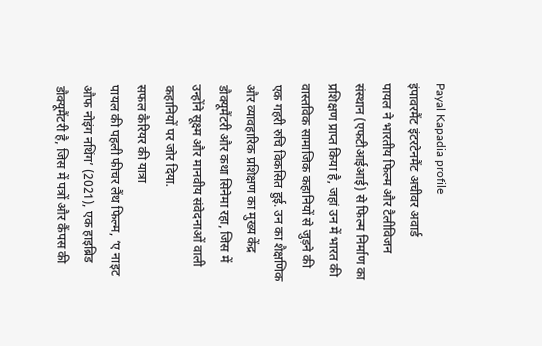Payal Kapadia profile
इंपावरमैंट इंटरटेनमैंट अचीवर अवार्ड
पायल ने भारतीय फिल्म और टैलीविजन संस्थान (एफटीआईआई) से फिल्म निर्माण का प्रशिक्षण प्राप्त किया है, जहां उन में भारत की वास्तविक सामाजिक कहानियों से जुड़ने की एक गहरी रुचि विकसित हुई. उन का शैक्षणिक और व्यावहारिक प्रशिक्षण का मुख्य केंद्र डौक्यूमैंटरी और कथा सिनेमा रहा, जिस में उन्होंने सूक्ष्म और मानवीय संवेदनाओं वाली कहानियों पर जोर दिया.
सफल कैरियर की यात्रा
पायल की पहली फीचर लैंथ फिल्म, ‘ए नाइट औफ नोइंग नथिंग’ (2021), एक हाइब्रिड डौक्यूमैंटरी है, जिस में पत्रों और कैंपस की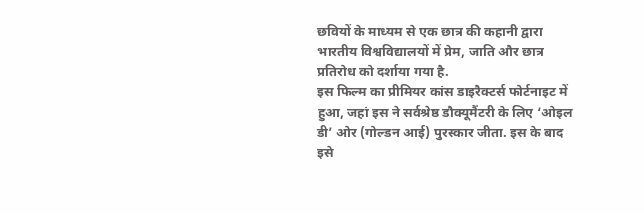छवियों के माध्यम से एक छात्र की कहानी द्वारा भारतीय विश्वविद्यालयों में प्रेम, जाति और छात्र प्रतिरोध को दर्शाया गया है.
इस फिल्म का प्रीमियर कांस डाइरैक्टर्स फोर्टनाइट में हुआ, जहां इस ने सर्वश्रेष्ठ डौक्यूमैंटरी के लिए ‘ओइल डी’ ओर (गोल्डन आई) पुरस्कार जीता. इस के बाद इसे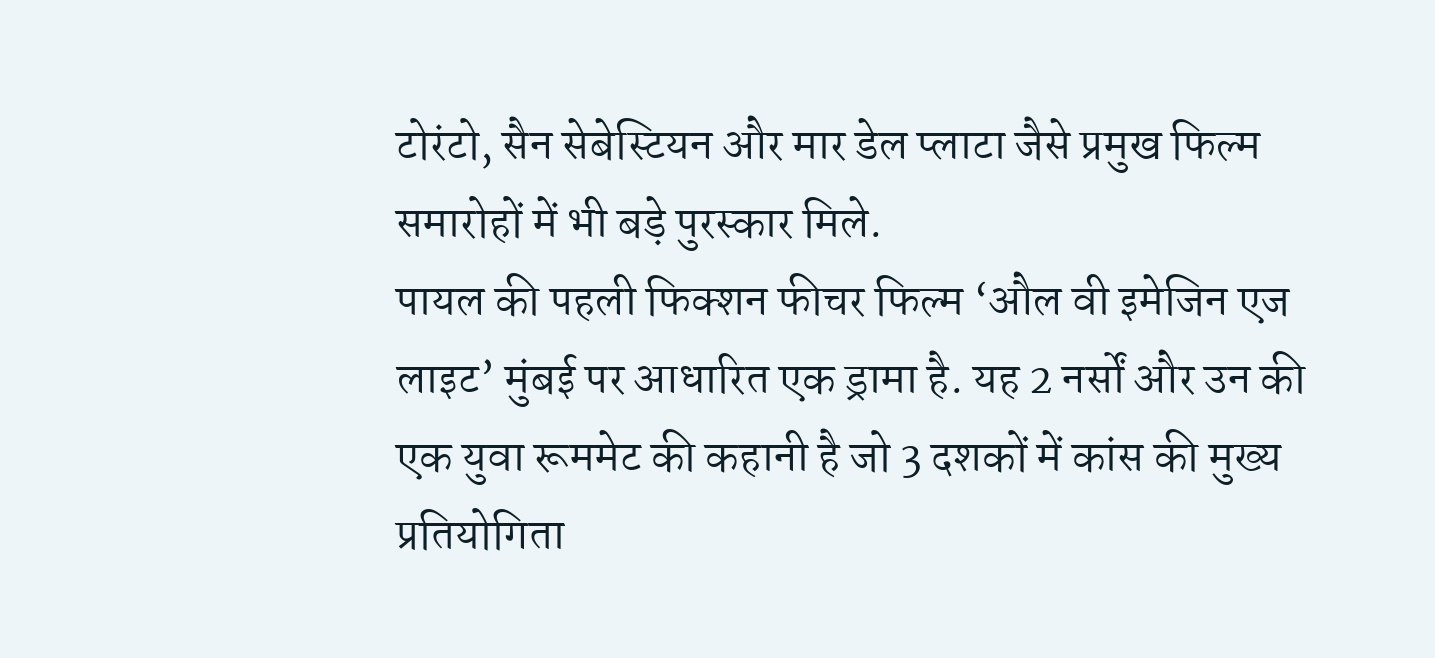टोरंटो, सैन सेबेस्टियन और मार डेल प्लाटा जैसे प्रमुख फिल्म समारोहों में भी बड़े पुरस्कार मिले.
पायल की पहली फिक्शन फीचर फिल्म ‘औल वी इमेजिन एज लाइट’ मुंबई पर आधारित एक ड्रामा है. यह 2 नर्सों और उन की एक युवा रूममेट की कहानी है जो 3 दशकों में कांस की मुख्य प्रतियोगिता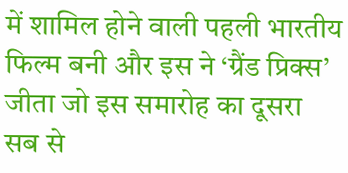में शामिल होने वाली पहली भारतीय फिल्म बनी और इस ने ‘ग्रैंड प्रिक्स’ जीता जो इस समारोह का दूसरा सब से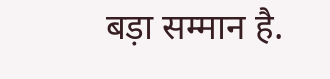बड़ा सम्मान है.